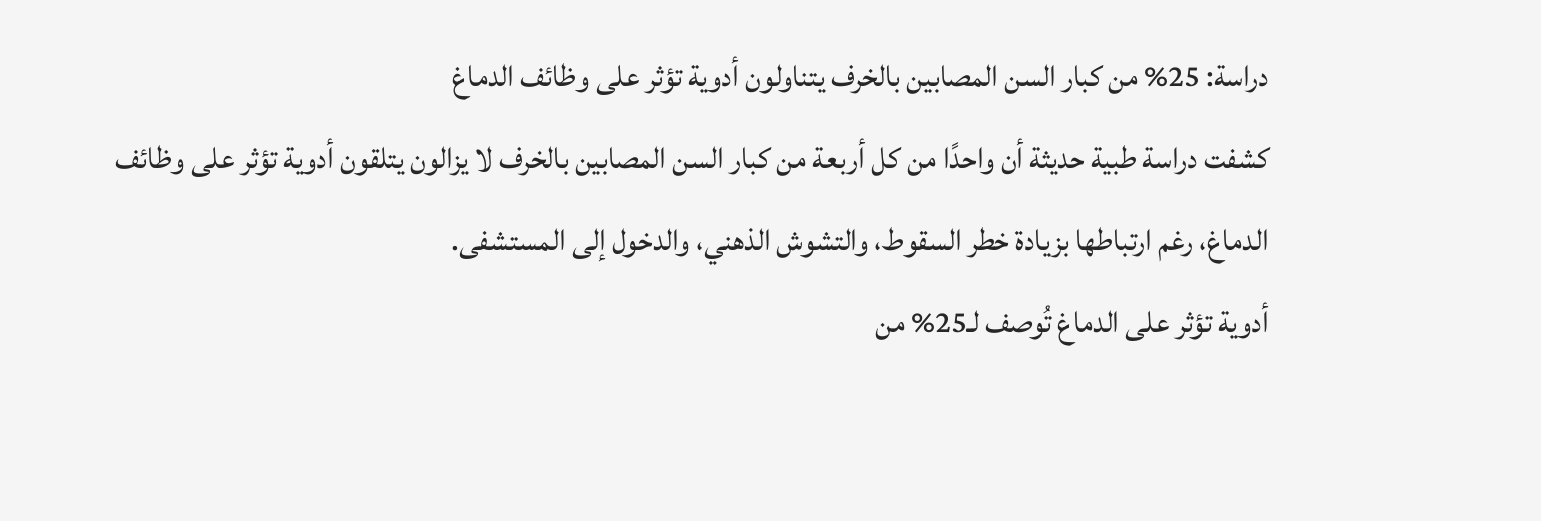دراسة: 25% من كبار السن المصابين بالخرف يتناولون أدوية تؤثر على وظائف الدماغ
كشفت دراسة طبية حديثة أن واحدًا من كل أربعة من كبار السن المصابين بالخرف لا يزالون يتلقون أدوية تؤثر على وظائف الدماغ، رغم ارتباطها بزيادة خطر السقوط، والتشوش الذهني، والدخول إلى المستشفى.
أدوية تؤثر على الدماغ تُوصف لـ25% من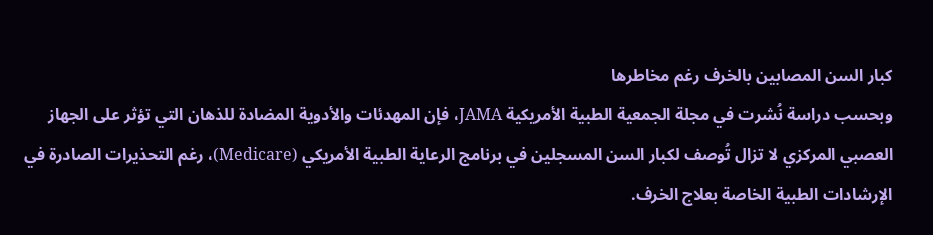كبار السن المصابين بالخرف رغم مخاطرها
وبحسب دراسة نُشرت في مجلة الجمعية الطبية الأمريكية JAMA، فإن المهدئات والأدوية المضادة للذهان التي تؤثر على الجهاز العصبي المركزي لا تزال تُوصف لكبار السن المسجلين في برنامج الرعاية الطبية الأمريكي (Medicare)، رغم التحذيرات الصادرة في الإرشادات الطبية الخاصة بعلاج الخرف.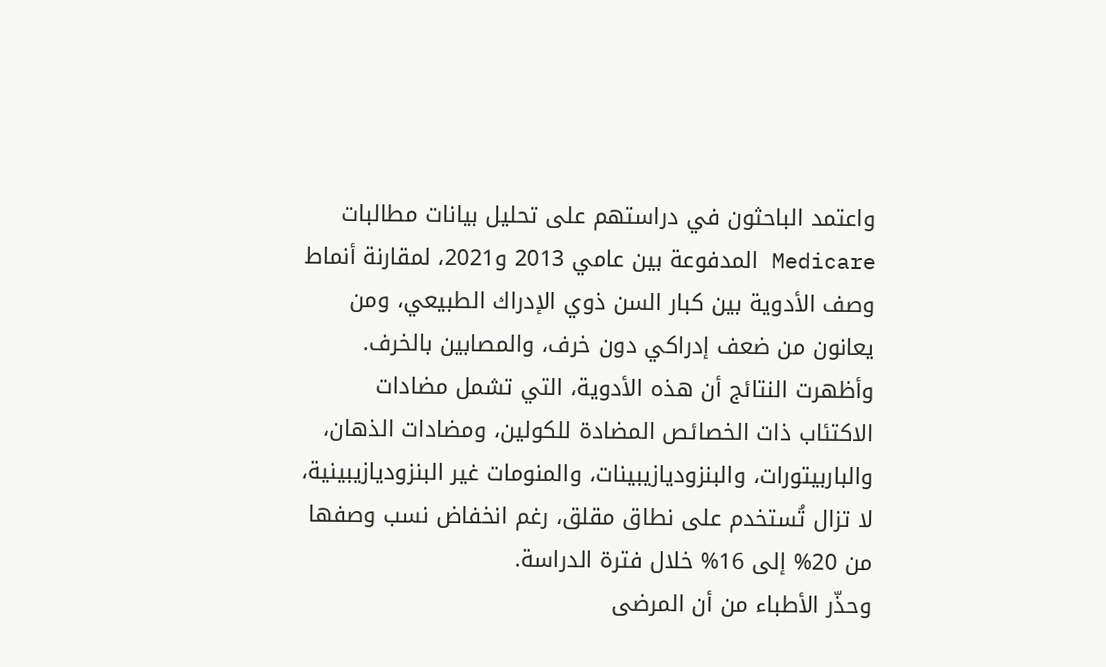واعتمد الباحثون في دراستهم على تحليل بيانات مطالبات Medicare المدفوعة بين عامي 2013 و2021، لمقارنة أنماط وصف الأدوية بين كبار السن ذوي الإدراك الطبيعي، ومن يعانون من ضعف إدراكي دون خرف، والمصابين بالخرف.
وأظهرت النتائج أن هذه الأدوية، التي تشمل مضادات الاكتئاب ذات الخصائص المضادة للكولين، ومضادات الذهان، والباربيتورات، والبنزوديازيبينات، والمنومات غير البنزوديازيبينية، لا تزال تُستخدم على نطاق مقلق، رغم انخفاض نسب وصفها من 20% إلى 16% خلال فترة الدراسة.
وحذّر الأطباء من أن المرضى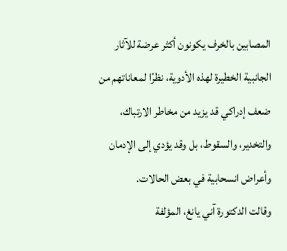المصابين بالخرف يكونون أكثر عرضة للآثار الجانبية الخطيرة لهذه الأدوية، نظرًا لمعاناتهم من ضعف إدراكي قد يزيد من مخاطر الارتباك، والتخدير، والسقوط، بل وقد يؤدي إلى الإدمان وأعراض انسحابية في بعض الحالات.
وقالت الدكتورة آني يانغ، المؤلفة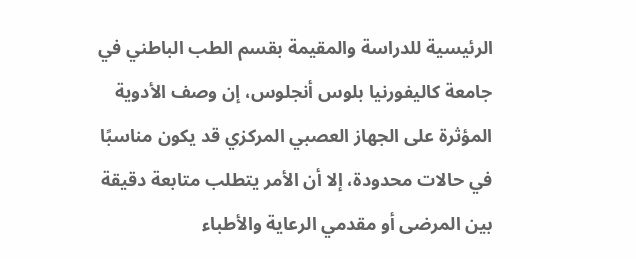الرئيسية للدراسة والمقيمة بقسم الطب الباطني في جامعة كاليفورنيا بلوس أنجلوس، إن وصف الأدوية المؤثرة على الجهاز العصبي المركزي قد يكون مناسبًا في حالات محدودة، إلا أن الأمر يتطلب متابعة دقيقة بين المرضى أو مقدمي الرعاية والأطباء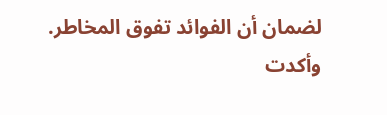لضمان أن الفوائد تفوق المخاطر.
وأكدت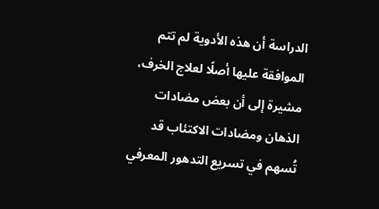الدراسة أن هذه الأدوية لم تتم الموافقة عليها أصلًا لعلاج الخرف، مشيرة إلى أن بعض مضادات الذهان ومضادات الاكتئاب قد تُسهم في تسريع التدهور المعرفي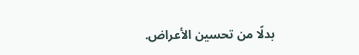بدلًا من تحسين الأعراض.